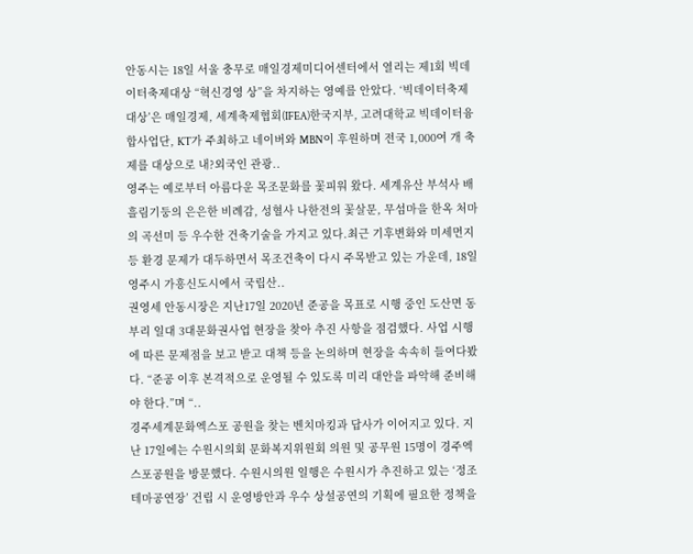안동시는 18일 서울 충무로 매일경제미디어센터에서 열리는 제1회 빅데이터축제대상 “혁신경영 상”을 차지하는 영예를 안았다. ‘빅데이터축제대상’은 매일경제, 세계축제협회(IFEA)한국지부, 고려대학교 빅데이터융합사업단, KT가 주최하고 네이버와 MBN이 후원하며 전국 1,000여 개 축제를 대상으로 내?외국인 관광..
영주는 예로부터 아름다운 목조문화를 꽃피워 왔다. 세계유산 부석사 배흘림기둥의 은은한 비례감, 성혈사 나한전의 꽃살문, 무섬마을 한옥 처마의 곡선미 등 우수한 건축기술을 가지고 있다.최근 기후변화와 미세먼지 등 환경 문제가 대두하면서 목조건축이 다시 주목받고 있는 가운데, 18일 영주시 가흥신도시에서 국립산..
권영세 안동시장은 지난17일 2020년 준공을 목표로 시행 중인 도산면 동부리 일대 3대문화권사업 현장을 찾아 추진 사항을 점검했다. 사업 시행에 따른 문제점을 보고 받고 대책 등을 논의하며 현장을 속속히 들여다봤다. “준공 이후 본격적으로 운영될 수 있도록 미리 대안을 파악해 준비해야 한다.”며 “..
경주세계문화엑스포 공원을 찾는 벤치마킹과 답사가 이어지고 있다. 지난 17일에는 수원시의회 문화복지위원회 의원 및 공무원 15명이 경주엑스포공원을 방문했다. 수원시의원 일행은 수원시가 추진하고 있는 ‘정조 테마공연장’ 건립 시 운영방안과 우수 상설공연의 기획에 필요한 정책을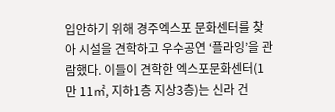입안하기 위해 경주엑스포 문화센터를 찾아 시설을 견학하고 우수공연 ‘플라잉’을 관람했다. 이들이 견학한 엑스포문화센터(1만 11㎡, 지하1층 지상3층)는 신라 건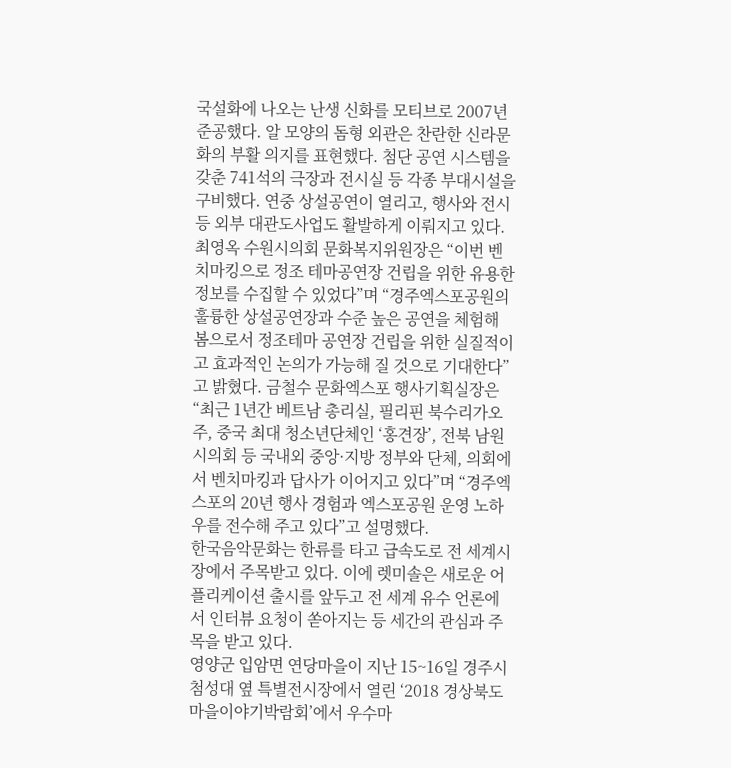국설화에 나오는 난생 신화를 모티브로 2007년 준공했다. 알 모양의 돔형 외관은 찬란한 신라문화의 부활 의지를 표현했다. 첨단 공연 시스템을 갖춘 741석의 극장과 전시실 등 각종 부대시설을 구비했다. 연중 상설공연이 열리고, 행사와 전시 등 외부 대관도사업도 활발하게 이뤄지고 있다. 최영옥 수원시의회 문화복지위원장은 “이번 벤치마킹으로 정조 테마공연장 건립을 위한 유용한 정보를 수집할 수 있었다”며 “경주엑스포공원의 훌륭한 상설공연장과 수준 높은 공연을 체험해 봄으로서 정조테마 공연장 건립을 위한 실질적이고 효과적인 논의가 가능해 질 것으로 기대한다”고 밝혔다. 금철수 문화엑스포 행사기획실장은 “최근 1년간 베트남 총리실, 필리핀 북수리가오주, 중국 최대 청소년단체인 ‘홍견장’, 전북 남원시의회 등 국내외 중앙·지방 정부와 단체, 의회에서 벤치마킹과 답사가 이어지고 있다”며 “경주엑스포의 20년 행사 경험과 엑스포공원 운영 노하우를 전수해 주고 있다”고 설명했다.
한국음악문화는 한류를 타고 급속도로 전 세계시장에서 주목받고 있다. 이에 렛미솔은 새로운 어플리케이션 출시를 앞두고 전 세계 유수 언론에서 인터뷰 요청이 쏟아지는 등 세간의 관심과 주목을 받고 있다.
영양군 입암면 연당마을이 지난 15~16일 경주시 첨성대 옆 특별전시장에서 열린 ‘2018 경상북도 마을이야기박람회’에서 우수마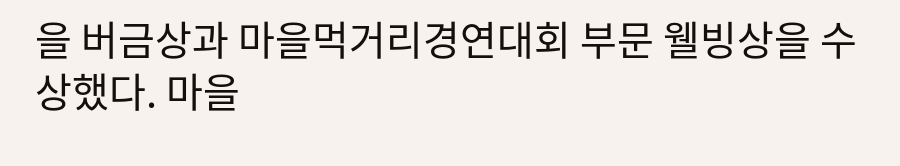을 버금상과 마을먹거리경연대회 부문 웰빙상을 수상했다. 마을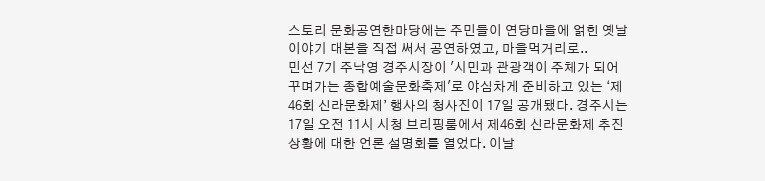스토리 문화공연한마당에는 주민들이 연당마을에 얽힌 옛날이야기 대본을 직접 써서 공연하였고, 마을먹거리로..
민선 7기 주낙영 경주시장이 '시민과 관광객이 주체가 되어 꾸며가는 종합예술문화축제'로 야심차게 준비하고 있는 ‘제46회 신라문화제’ 행사의 청사진이 17일 공개됐다. 경주시는 17일 오전 11시 시청 브리핑룸에서 제46회 신라문화제 추진상황에 대한 언론 설명회를 열었다. 이날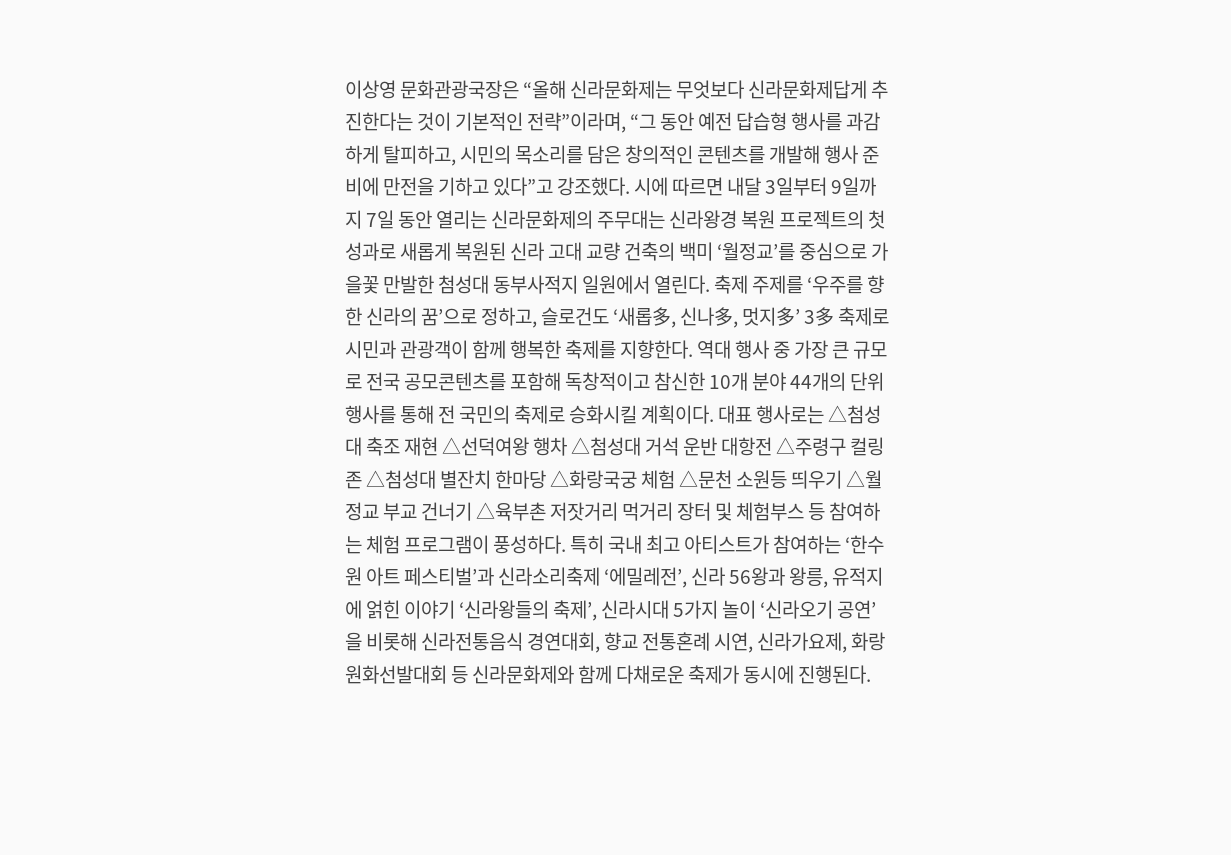이상영 문화관광국장은 “올해 신라문화제는 무엇보다 신라문화제답게 추진한다는 것이 기본적인 전략”이라며, “그 동안 예전 답습형 행사를 과감하게 탈피하고, 시민의 목소리를 담은 창의적인 콘텐츠를 개발해 행사 준비에 만전을 기하고 있다”고 강조했다. 시에 따르면 내달 3일부터 9일까지 7일 동안 열리는 신라문화제의 주무대는 신라왕경 복원 프로젝트의 첫 성과로 새롭게 복원된 신라 고대 교량 건축의 백미 ‘월정교’를 중심으로 가을꽃 만발한 첨성대 동부사적지 일원에서 열린다. 축제 주제를 ‘우주를 향한 신라의 꿈’으로 정하고, 슬로건도 ‘새롭多, 신나多, 멋지多’ 3多 축제로 시민과 관광객이 함께 행복한 축제를 지향한다. 역대 행사 중 가장 큰 규모로 전국 공모콘텐츠를 포함해 독창적이고 참신한 10개 분야 44개의 단위행사를 통해 전 국민의 축제로 승화시킬 계획이다. 대표 행사로는 △첨성대 축조 재현 △선덕여왕 행차 △첨성대 거석 운반 대항전 △주령구 컬링존 △첨성대 별잔치 한마당 △화랑국궁 체험 △문천 소원등 띄우기 △월정교 부교 건너기 △육부촌 저잣거리 먹거리 장터 및 체험부스 등 참여하는 체험 프로그램이 풍성하다. 특히 국내 최고 아티스트가 참여하는 ‘한수원 아트 페스티벌’과 신라소리축제 ‘에밀레전’, 신라 56왕과 왕릉, 유적지에 얽힌 이야기 ‘신라왕들의 축제’, 신라시대 5가지 놀이 ‘신라오기 공연’을 비롯해 신라전통음식 경연대회, 향교 전통혼례 시연, 신라가요제, 화랑원화선발대회 등 신라문화제와 함께 다채로운 축제가 동시에 진행된다.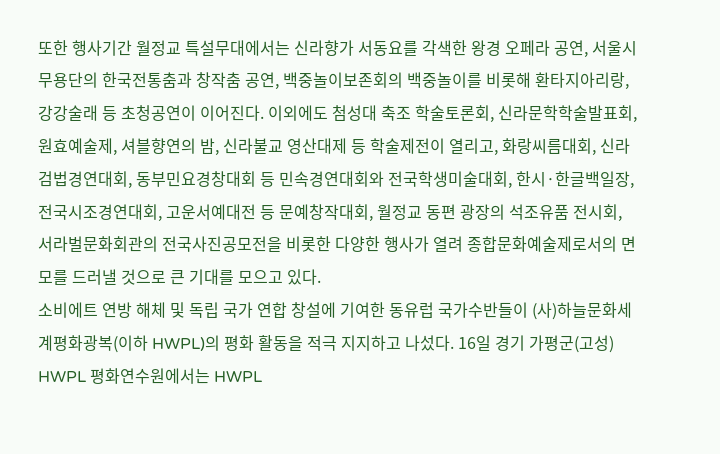또한 행사기간 월정교 특설무대에서는 신라향가 서동요를 각색한 왕경 오페라 공연, 서울시무용단의 한국전통춤과 창작춤 공연, 백중놀이보존회의 백중놀이를 비롯해 환타지아리랑, 강강술래 등 초청공연이 이어진다. 이외에도 첨성대 축조 학술토론회, 신라문학학술발표회, 원효예술제, 셔블향연의 밤, 신라불교 영산대제 등 학술제전이 열리고, 화랑씨름대회, 신라검법경연대회, 동부민요경창대회 등 민속경연대회와 전국학생미술대회, 한시·한글백일장, 전국시조경연대회, 고운서예대전 등 문예창작대회, 월정교 동편 광장의 석조유품 전시회, 서라벌문화회관의 전국사진공모전을 비롯한 다양한 행사가 열려 종합문화예술제로서의 면모를 드러낼 것으로 큰 기대를 모으고 있다.
소비에트 연방 해체 및 독립 국가 연합 창설에 기여한 동유럽 국가수반들이 (사)하늘문화세계평화광복(이하 HWPL)의 평화 활동을 적극 지지하고 나섰다. 16일 경기 가평군(고성) HWPL 평화연수원에서는 HWPL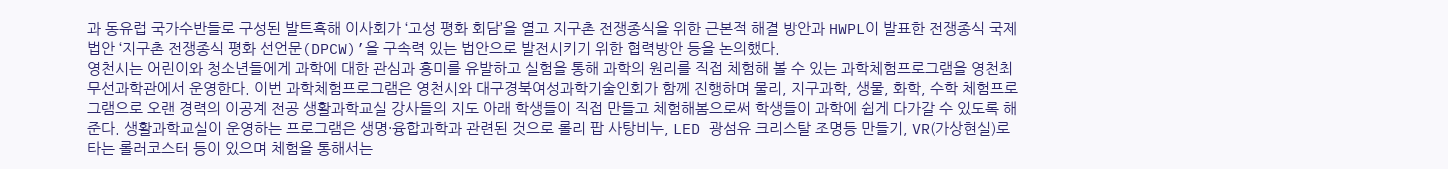과 동유럽 국가수반들로 구성된 발트흑해 이사회가 ‘고성 평화 회담’을 열고 지구촌 전쟁종식을 위한 근본적 해결 방안과 HWPL이 발표한 전쟁종식 국제법안 ‘지구촌 전쟁종식 평화 선언문(DPCW)’을 구속력 있는 법안으로 발전시키기 위한 협력방안 등을 논의했다.
영천시는 어린이와 청소년들에게 과학에 대한 관심과 흥미를 유발하고 실험을 통해 과학의 원리를 직접 체험해 볼 수 있는 과학체험프로그램을 영천최무선과학관에서 운영한다. 이번 과학체험프로그램은 영천시와 대구경북여성과학기술인회가 함께 진행하며 물리, 지구과학, 생물, 화학, 수학 체험프로그램으로 오랜 경력의 이공계 전공 생활과학교실 강사들의 지도 아래 학생들이 직접 만들고 체험해봄으로써 학생들이 과학에 쉽게 다가갈 수 있도록 해준다. 생활과학교실이 운영하는 프로그램은 생명·융합과학과 관련된 것으로 롤리 팝 사탕비누, LED 광섬유 크리스탈 조명등 만들기, VR(가상현실)로 타는 롤러코스터 등이 있으며 체험을 통해서는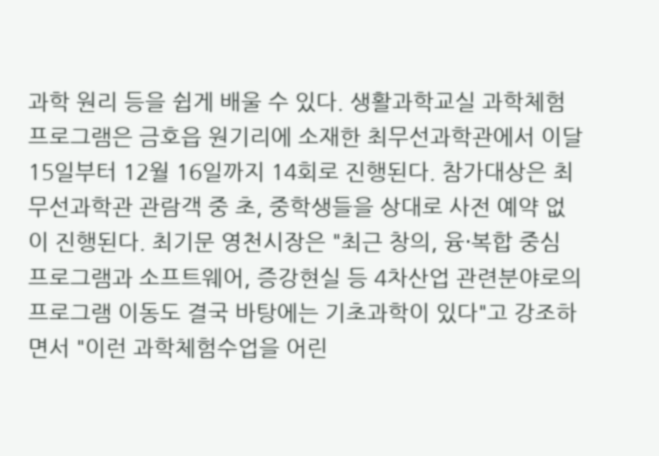과학 원리 등을 쉽게 배울 수 있다. 생활과학교실 과학체험프로그램은 금호읍 원기리에 소재한 최무선과학관에서 이달 15일부터 12월 16일까지 14회로 진행된다. 참가대상은 최무선과학관 관람객 중 초, 중학생들을 상대로 사전 예약 없이 진행된다. 최기문 영천시장은 "최근 창의, 융·복합 중심 프로그램과 소프트웨어, 증강현실 등 4차산업 관련분야로의 프로그램 이동도 결국 바탕에는 기초과학이 있다"고 강조하면서 "이런 과학체험수업을 어린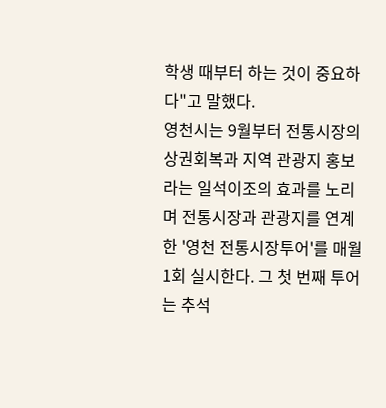학생 때부터 하는 것이 중요하다"고 말했다.
영천시는 9월부터 전통시장의 상권회복과 지역 관광지 홍보라는 일석이조의 효과를 노리며 전통시장과 관광지를 연계한 '영천 전통시장투어'를 매월1회 실시한다. 그 첫 번째 투어는 추석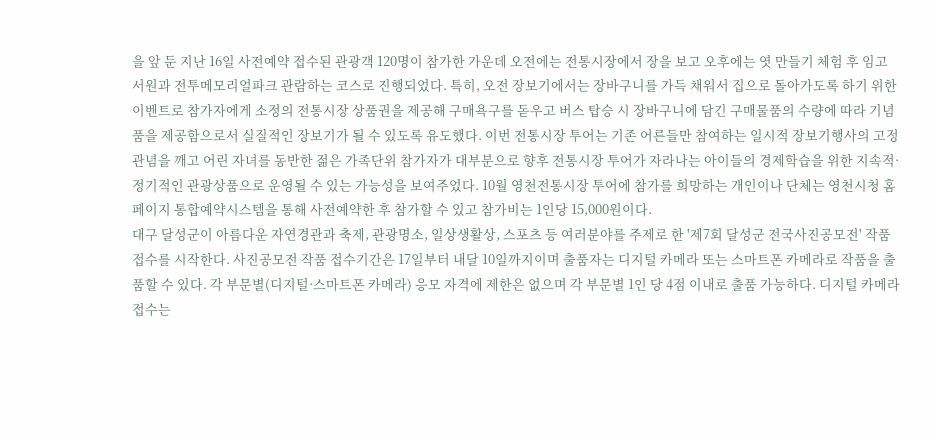을 앞 둔 지난 16일 사전예약 접수된 관광객 120명이 참가한 가운데 오전에는 전통시장에서 장을 보고 오후에는 엿 만들기 체험 후 임고서원과 전투메모리얼파크 관람하는 코스로 진행되었다. 특히, 오전 장보기에서는 장바구니를 가득 채워서 집으로 돌아가도록 하기 위한 이벤트로 참가자에게 소정의 전통시장 상품권을 제공해 구매욕구를 돋우고 버스 탑승 시 장바구니에 담긴 구매물품의 수량에 따라 기념품을 제공함으로서 실질적인 장보기가 될 수 있도록 유도했다. 이번 전통시장 투어는 기존 어른들만 참여하는 일시적 장보기행사의 고정관념을 깨고 어린 자녀를 동반한 젊은 가족단위 참가자가 대부분으로 향후 전통시장 투어가 자라나는 아이들의 경제학습을 위한 지속적·정기적인 관광상품으로 운영될 수 있는 가능성을 보여주었다. 10월 영천전통시장 투어에 참가를 희망하는 개인이나 단체는 영천시청 홈페이지 통합예약시스템을 통해 사전예약한 후 참가할 수 있고 참가비는 1인당 15,000원이다.
대구 달성군이 아름다운 자연경관과 축제, 관광명소, 일상생활상, 스포츠 등 여러분야를 주제로 한 '제7회 달성군 전국사진공모전' 작품 접수를 시작한다. 사진공모전 작품 접수기간은 17일부터 내달 10일까지이며 출품자는 디지털 카메라 또는 스마트폰 카메라로 작품을 출품할 수 있다. 각 부문별(디지털·스마트폰 카메라) 응모 자격에 제한은 없으며 각 부문별 1인 당 4점 이내로 출품 가능하다. 디지털 카메라 접수는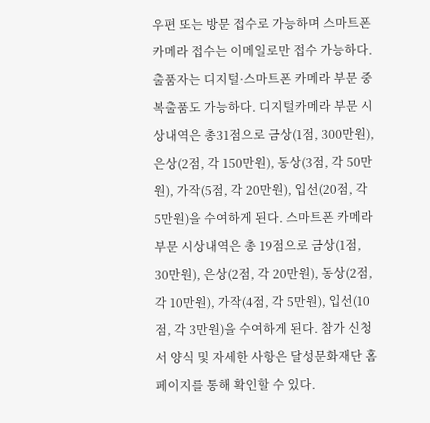우편 또는 방문 접수로 가능하며 스마트폰 카메라 접수는 이메일로만 접수 가능하다. 출품자는 디지털·스마트폰 카메라 부문 중복출품도 가능하다. 디지털카메라 부문 시상내역은 총31점으로 금상(1점, 300만원), 은상(2점, 각 150만원), 동상(3점, 각 50만원), 가작(5점, 각 20만원), 입선(20점, 각 5만원)을 수여하게 된다. 스마트폰 카메라 부문 시상내역은 총 19점으로 금상(1점, 30만원), 은상(2점, 각 20만원), 동상(2점, 각 10만원), 가작(4점, 각 5만원), 입선(10점, 각 3만원)을 수여하게 된다. 참가 신청서 양식 및 자세한 사항은 달성문화재단 홈페이지를 통해 확인할 수 있다.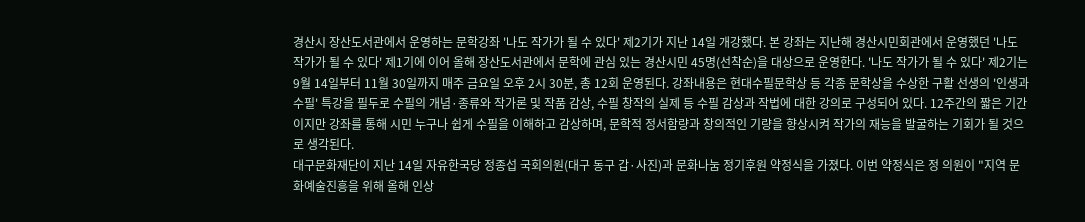경산시 장산도서관에서 운영하는 문학강좌 '나도 작가가 될 수 있다' 제2기가 지난 14일 개강했다. 본 강좌는 지난해 경산시민회관에서 운영했던 '나도 작가가 될 수 있다' 제1기에 이어 올해 장산도서관에서 문학에 관심 있는 경산시민 45명(선착순)을 대상으로 운영한다. '나도 작가가 될 수 있다' 제2기는 9월 14일부터 11월 30일까지 매주 금요일 오후 2시 30분, 총 12회 운영된다. 강좌내용은 현대수필문학상 등 각종 문학상을 수상한 구활 선생의 '인생과 수필' 특강을 필두로 수필의 개념·종류와 작가론 및 작품 감상, 수필 창작의 실제 등 수필 감상과 작법에 대한 강의로 구성되어 있다. 12주간의 짧은 기간이지만 강좌를 통해 시민 누구나 쉽게 수필을 이해하고 감상하며, 문학적 정서함량과 창의적인 기량을 향상시켜 작가의 재능을 발굴하는 기회가 될 것으로 생각된다.
대구문화재단이 지난 14일 자유한국당 정종섭 국회의원(대구 동구 갑·사진)과 문화나눔 정기후원 약정식을 가졌다. 이번 약정식은 정 의원이 "지역 문화예술진흥을 위해 올해 인상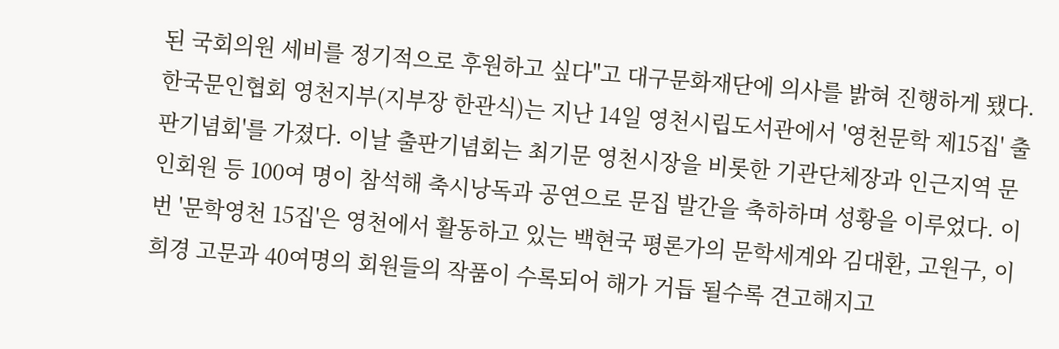된 국회의원 세비를 정기적으로 후원하고 싶다"고 대구문화재단에 의사를 밝혀 진행하게 됐다.
한국문인협회 영천지부(지부장 한관식)는 지난 14일 영천시립도서관에서 '영천문학 제15집' 출판기념회'를 가졌다. 이날 출판기념회는 최기문 영천시장을 비롯한 기관단체장과 인근지역 문인회원 등 100여 명이 참석해 축시낭독과 공연으로 문집 발간을 축하하며 성황을 이루었다. 이번 '문학영천 15집'은 영천에서 활동하고 있는 백현국 평론가의 문학세계와 김대환, 고원구, 이희경 고문과 40여명의 회원들의 작품이 수록되어 해가 거듭 될수록 견고해지고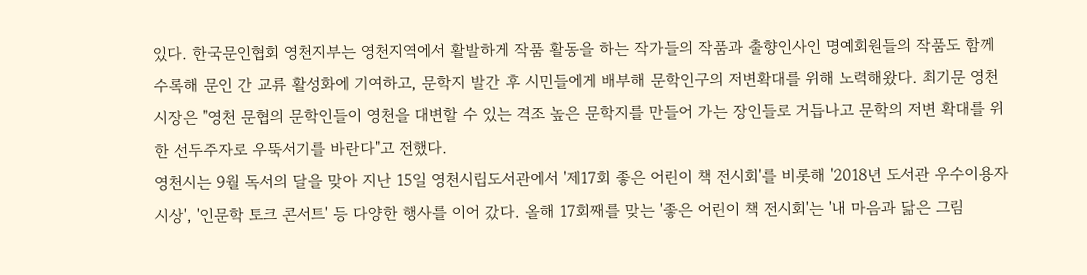있다. 한국문인협회 영천지부는 영천지역에서 활발하게 작품 활동을 하는 작가들의 작품과 출향인사인 명예회원들의 작품도 함께 수록해 문인 간 교류 활성화에 기여하고, 문학지 발간 후 시민들에게 배부해 문학인구의 저변확대를 위해 노력해왔다. 최기문 영천시장은 "영천 문협의 문학인들이 영천을 대변할 수 있는 격조 높은 문학지를 만들어 가는 장인들로 거듭나고 문학의 저변 확대를 위한 선두주자로 우뚝서기를 바란다"고 전했다.
영천시는 9월 독서의 달을 맞아 지난 15일 영천시립도서관에서 '제17회 좋은 어린이 책 전시회'를 비롯해 '2018년 도서관 우수이용자 시상', '인문학 토크 콘서트' 등 다양한 행사를 이어 갔다. 올해 17회째를 맞는 '좋은 어린이 책 전시회'는 '내 마음과 닮은 그림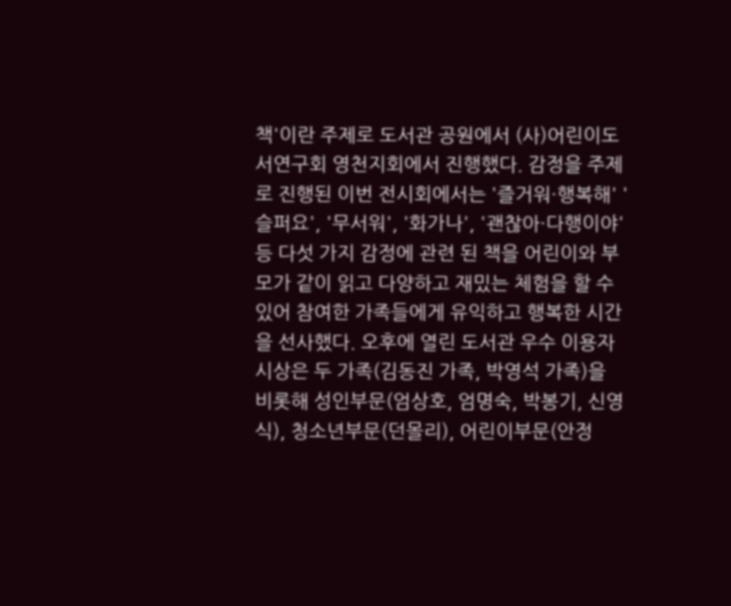책'이란 주제로 도서관 공원에서 (사)어린이도서연구회 영천지회에서 진행했다. 감정을 주제로 진행된 이번 전시회에서는 '즐거워·행복해' '슬퍼요', '무서워', '화가나', '괜찮아·다행이야' 등 다섯 가지 감정에 관련 된 책을 어린이와 부모가 같이 읽고 다양하고 재밌는 체험을 할 수 있어 참여한 가족들에게 유익하고 행복한 시간을 선사했다. 오후에 열린 도서관 우수 이용자 시상은 두 가족(김동진 가족, 박영석 가족)을 비롯해 성인부문(엄상호, 엄명숙, 박봉기, 신영식), 청소년부문(던몰리), 어린이부문(안정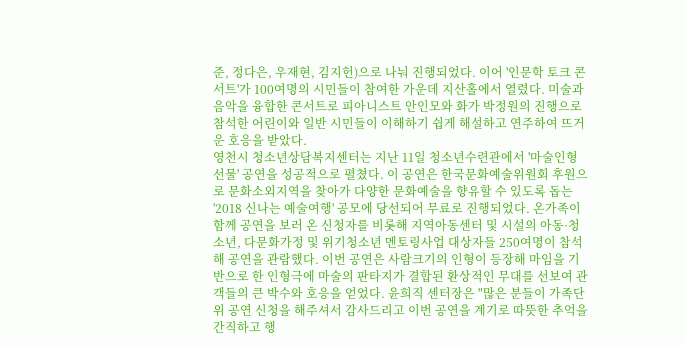준, 정다은, 우재현, 김지헌)으로 나눠 진행되었다. 이어 '인문학 토크 콘서트'가 100여명의 시민들이 참여한 가운데 지산홀에서 열렸다. 미술과 음악을 융합한 콘서트로 피아니스트 안인모와 화가 박정원의 진행으로 참석한 어린이와 일반 시민들이 이해하기 쉽게 해설하고 연주하여 뜨거운 호응을 받았다.
영천시 청소년상담복지센터는 지난 11일 청소년수련관에서 '마술인형 선물' 공연을 성공적으로 펼쳤다. 이 공연은 한국문화예술위원회 후원으로 문화소외지역을 찾아가 다양한 문화예술을 향유할 수 있도록 돕는 '2018 신나는 예술여행' 공모에 당선되어 무료로 진행되었다. 온가족이 함께 공연을 보러 온 신청자를 비롯해 지역아동센터 및 시설의 아동·청소년, 다문화가정 및 위기청소년 멘토링사업 대상자들 250여명이 참석해 공연을 관람했다. 이번 공연은 사람크기의 인형이 등장해 마임을 기반으로 한 인형극에 마술의 판타지가 결합된 환상적인 무대를 선보여 관객들의 큰 박수와 호응을 얻었다. 윤희직 센터장은 "많은 분들이 가족단위 공연 신청을 해주셔서 감사드리고 이번 공연을 계기로 따뜻한 추억을 간직하고 행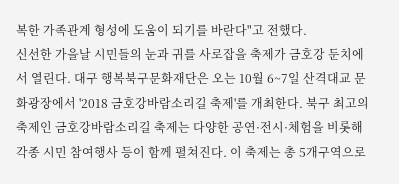복한 가족관계 형성에 도움이 되기를 바란다"고 전했다.
신선한 가을날 시민들의 눈과 귀를 사로잡을 축제가 금호강 둔치에서 열린다. 대구 행복북구문화재단은 오는 10월 6~7일 산격대교 문화광장에서 '2018 금호강바람소리길 축제'를 개최한다. 북구 최고의 축제인 금호강바람소리길 축제는 다양한 공연·전시·체험을 비롯해 각종 시민 참여행사 등이 함께 펼쳐진다. 이 축제는 총 5개구역으로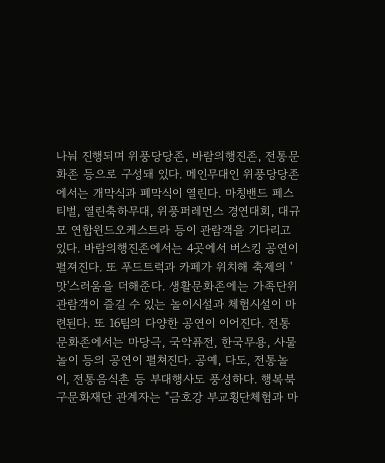나눠 진행되며 위풍당당존, 바람의행진존, 전통문화존 등으로 구성돼 있다. 메인무대인 위풍당당존에서는 개막식과 폐막식이 열린다. 마칭밴드 페스티벌, 열린축하무대, 위풍퍼레먼스 경연대회, 대규모 연합윈드오케스트라 등이 관람객을 기다리고 있다. 바람의행진존에서는 4곳에서 버스킹 공연이 펼져진다. 또 푸드트럭과 카페가 위치해 축제의 '맛'스러움을 더해준다. 생활문화존에는 가족단위 관람객이 즐길 수 있는 놀이시설과 체험시설이 마련된다. 또 16팀의 다양한 공연이 이어진다. 전통문화존에서는 마당극, 국악퓨전, 한국무용, 사물놀이 등의 공연이 펼쳐진다. 공예, 다도, 전통놀이, 전통음식촌 등 부대행사도 풍성하다. 행복북구문화재단 관계자는 "금호강 부교횡단체험과 마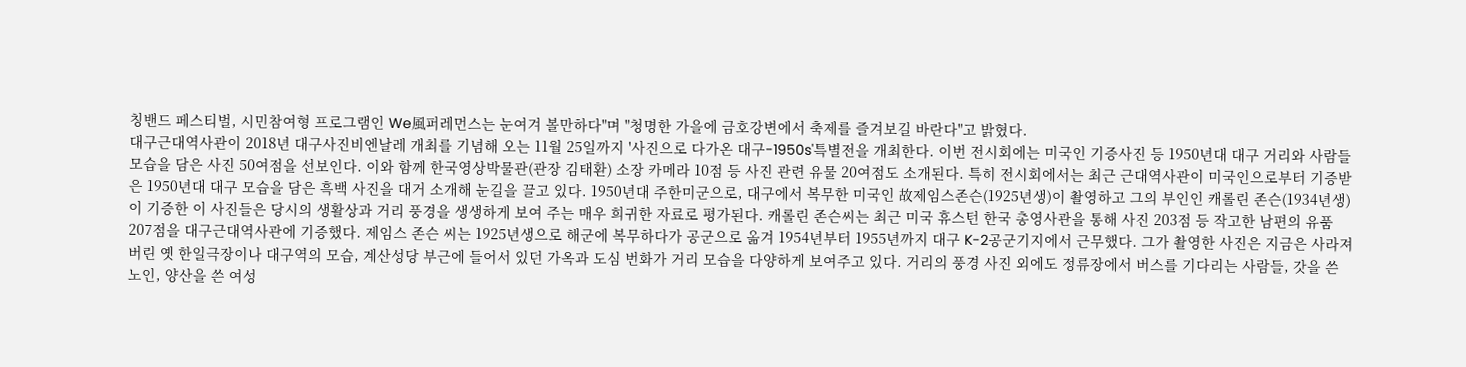칭밴드 페스티벌, 시민참여형 프로그램인 We風퍼레먼스는 눈여겨 볼만하다"며 "청명한 가을에 금호강변에서 축제를 즐겨보길 바란다"고 밝혔다.
대구근대역사관이 2018년 대구사진비엔날레 개최를 기념해 오는 11월 25일까지 '사진으로 다가온 대구-1950s'특별전을 개최한다. 이번 전시회에는 미국인 기증사진 등 1950년대 대구 거리와 사람들 모습을 담은 사진 50여점을 선보인다. 이와 함께 한국영상박물관(관장 김태환) 소장 카메라 10점 등 사진 관련 유물 20여점도 소개된다. 특히 전시회에서는 최근 근대역사관이 미국인으로부터 기증받은 1950년대 대구 모습을 담은 흑백 사진을 대거 소개해 눈길을 끌고 있다. 1950년대 주한미군으로, 대구에서 복무한 미국인 故제임스존슨(1925년생)이 촬영하고 그의 부인인 캐롤린 존슨(1934년생)이 기증한 이 사진들은 당시의 생활상과 거리 풍경을 생생하게 보여 주는 매우 희귀한 자료로 평가된다. 캐롤린 존슨씨는 최근 미국 휴스턴 한국 총영사관을 통해 사진 203점 등 작고한 남편의 유품 207점을 대구근대역사관에 기증했다. 제임스 존슨 씨는 1925년생으로 해군에 복무하다가 공군으로 옮겨 1954년부터 1955년까지 대구 K-2공군기지에서 근무했다. 그가 촬영한 사진은 지금은 사라져 버린 옛 한일극장이나 대구역의 모습, 계산성당 부근에 들어서 있던 가옥과 도심 번화가 거리 모습을 다양하게 보여주고 있다. 거리의 풍경 사진 외에도 정류장에서 버스를 기다리는 사람들, 갓을 쓴 노인, 양산을 쓴 여성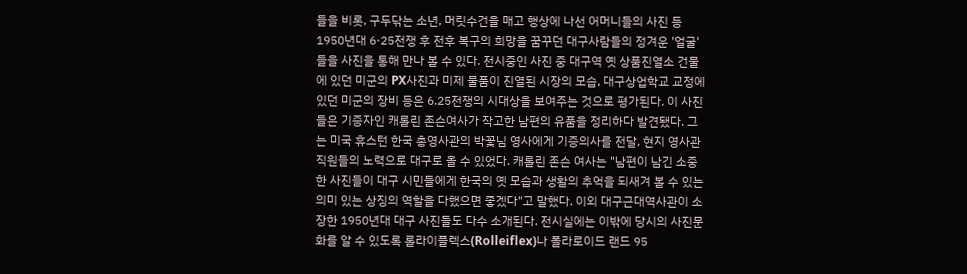들을 비롯, 구두닦는 소년, 머릿수건을 매고 행상에 나선 어머니들의 사진 등 1950년대 6·25전쟁 후 전후 복구의 희망을 꿈꾸던 대구사람들의 정겨운 '얼굴'들을 사진을 통해 만나 볼 수 있다. 전시중인 사진 중 대구역 옛 상품진열소 건물에 있던 미군의 PX사진과 미제 물품이 진열된 시장의 모습, 대구상업학교 교정에 있던 미군의 장비 등은 6.25전쟁의 시대상을 보여주는 것으로 평가된다. 이 사진들은 기증자인 캐롤린 존슨여사가 작고한 남편의 유품을 정리하다 발견됐다. 그는 미국 휴스턴 한국 총영사관의 박꽃님 영사에게 기증의사를 전달, 현지 영사관 직원들의 노력으로 대구로 올 수 있었다. 캐롤린 존슨 여사는 "남편이 남긴 소중한 사진들이 대구 시민들에게 한국의 옛 모습과 생활의 추억을 되새겨 볼 수 있는 의미 있는 상징의 역할을 다했으면 좋겠다"고 말했다. 이외 대구근대역사관이 소장한 1950년대 대구 사진들도 다수 소개된다. 전시실에는 이밖에 당시의 사진문화를 알 수 있도록 롤라이플렉스(Rolleiflex)나 폴라로이드 랜드 95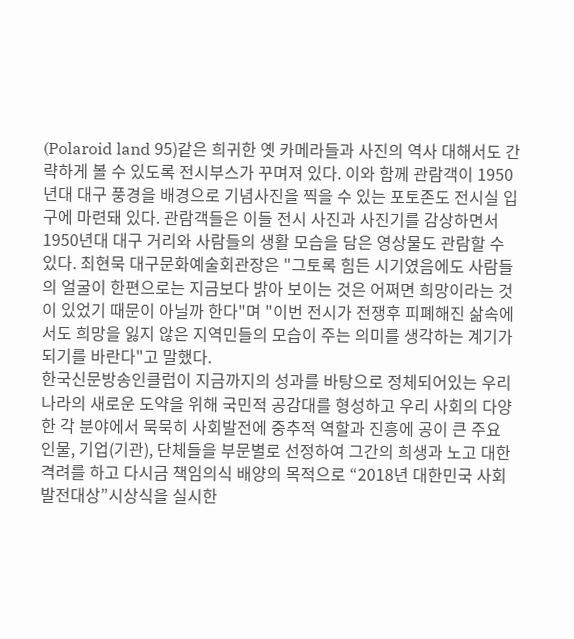(Polaroid land 95)같은 희귀한 옛 카메라들과 사진의 역사 대해서도 간략하게 볼 수 있도록 전시부스가 꾸며져 있다. 이와 함께 관람객이 1950년대 대구 풍경을 배경으로 기념사진을 찍을 수 있는 포토존도 전시실 입구에 마련돼 있다. 관람객들은 이들 전시 사진과 사진기를 감상하면서 1950년대 대구 거리와 사람들의 생활 모습을 담은 영상물도 관람할 수 있다. 최현묵 대구문화예술회관장은 "그토록 힘든 시기였음에도 사람들의 얼굴이 한편으로는 지금보다 밝아 보이는 것은 어쩌면 희망이라는 것이 있었기 때문이 아닐까 한다"며 "이번 전시가 전쟁후 피폐해진 삶속에서도 희망을 잃지 않은 지역민들의 모습이 주는 의미를 생각하는 계기가 되기를 바란다"고 말했다.
한국신문방송인클럽이 지금까지의 성과를 바탕으로 정체되어있는 우리나라의 새로운 도약을 위해 국민적 공감대를 형성하고 우리 사회의 다양한 각 분야에서 묵묵히 사회발전에 중추적 역할과 진흥에 공이 큰 주요 인물, 기업(기관), 단체들을 부문별로 선정하여 그간의 희생과 노고 대한 격려를 하고 다시금 책임의식 배양의 목적으로 “2018년 대한민국 사회발전대상”시상식을 실시한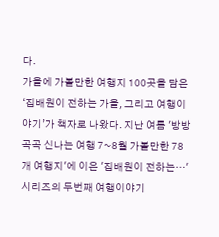다.
가을에 가볼만한 여행지 100곳을 담은 ‘집배원이 전하는 가을, 그리고 여행이야기’가 책자로 나왔다. 지난 여름 '방방곡곡 신나는 여행 7~8월 가볼만한 78개 여행지'에 이은 '집배원이 전하는…'시리즈의 두번째 여행이야기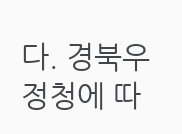다. 경북우정청에 따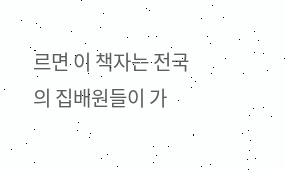르면 이 책자는 전국의 집배원들이 가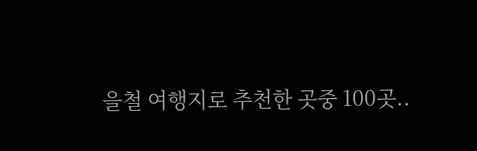을철 여행지로 추천한 곳중 100곳..